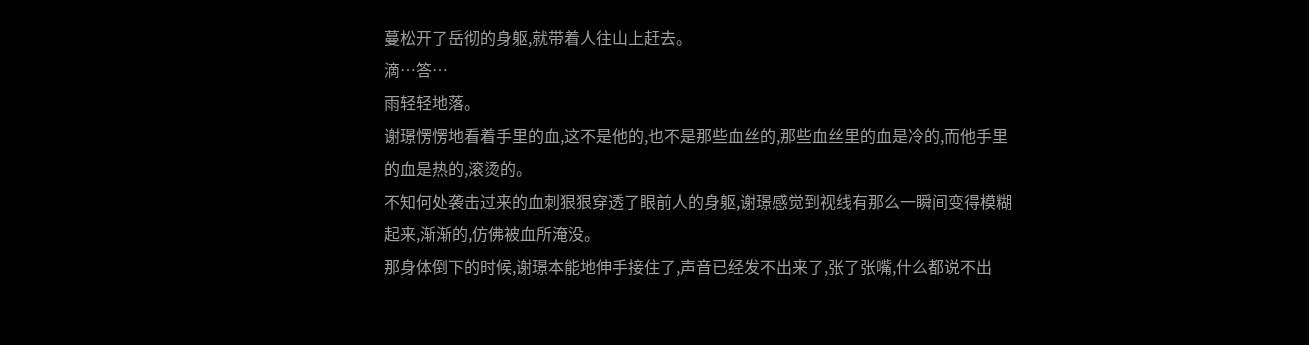蔓松开了岳彻的身躯,就带着人往山上赶去。
滴…答…
雨轻轻地落。
谢璟愣愣地看着手里的血,这不是他的,也不是那些血丝的,那些血丝里的血是冷的,而他手里的血是热的,滚烫的。
不知何处袭击过来的血刺狠狠穿透了眼前人的身躯,谢璟感觉到视线有那么一瞬间变得模糊起来,渐渐的,仿佛被血所淹没。
那身体倒下的时候,谢璟本能地伸手接住了,声音已经发不出来了,张了张嘴,什么都说不出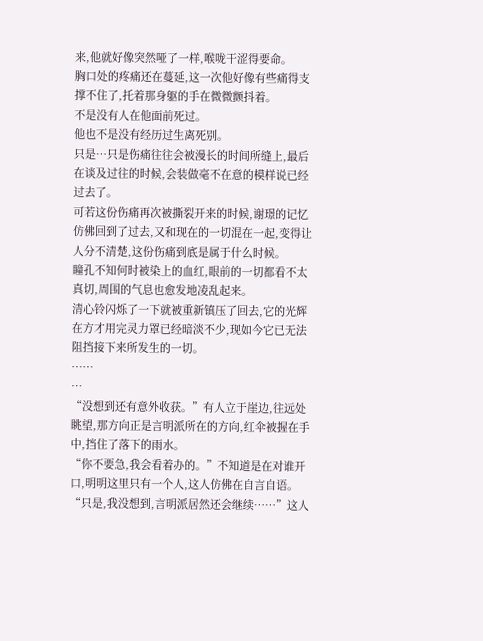来,他就好像突然哑了一样,喉咙干涩得要命。
胸口处的疼痛还在蔓延,这一次他好像有些痛得支撑不住了,托着那身躯的手在微微颤抖着。
不是没有人在他面前死过。
他也不是没有经历过生离死别。
只是…只是伤痛往往会被漫长的时间所缝上,最后在谈及过往的时候,会装做毫不在意的模样说已经过去了。
可若这份伤痛再次被撕裂开来的时候,谢璟的记忆仿佛回到了过去,又和现在的一切混在一起,变得让人分不清楚,这份伤痛到底是属于什么时候。
瞳孔不知何时被染上的血红,眼前的一切都看不太真切,周围的气息也愈发地凌乱起来。
清心铃闪烁了一下就被重新镇压了回去,它的光辉在方才用完灵力罩已经暗淡不少,现如今它已无法阻挡接下来所发生的一切。
……
…
“没想到还有意外收获。”有人立于崖边,往远处眺望,那方向正是言明派所在的方向,红伞被握在手中,挡住了落下的雨水。
“你不要急,我会看着办的。”不知道是在对谁开口,明明这里只有一个人,这人仿佛在自言自语。
“只是,我没想到,言明派居然还会继续……”这人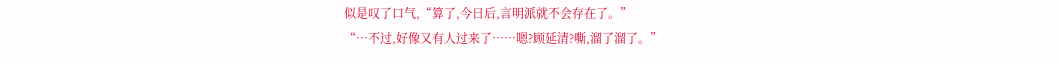似是叹了口气,“算了,今日后,言明派就不会存在了。”
“…不过,好像又有人过来了……嗯?顾延清?嘶,溜了溜了。”